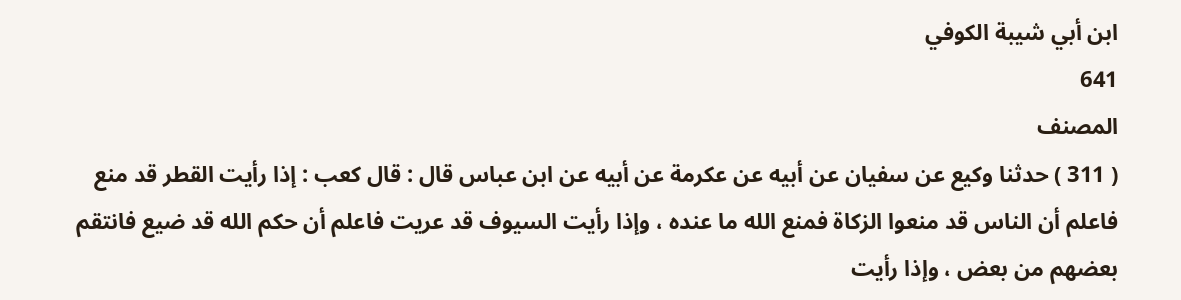ابن أبي شيبة الكوفي
641
المصنف
( 311 ) حدثنا وكيع عن سفيان عن أبيه عن عكرمة عن أبيه عن ابن عباس قال : قال كعب : إذا رأيت القطر قد منع فاعلم أن الناس قد منعوا الزكاة فمنع الله ما عنده ، وإذا رأيت السيوف قد عريت فاعلم أن حكم الله قد ضيع فانتقم بعضهم من بعض ، وإذا رأيت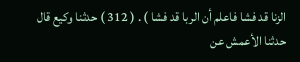الزنا قد فشا فاعلم أن الربا قد فشا ) . ( 312 ) حدثنا وكيع قال حدثنا الأعمش عن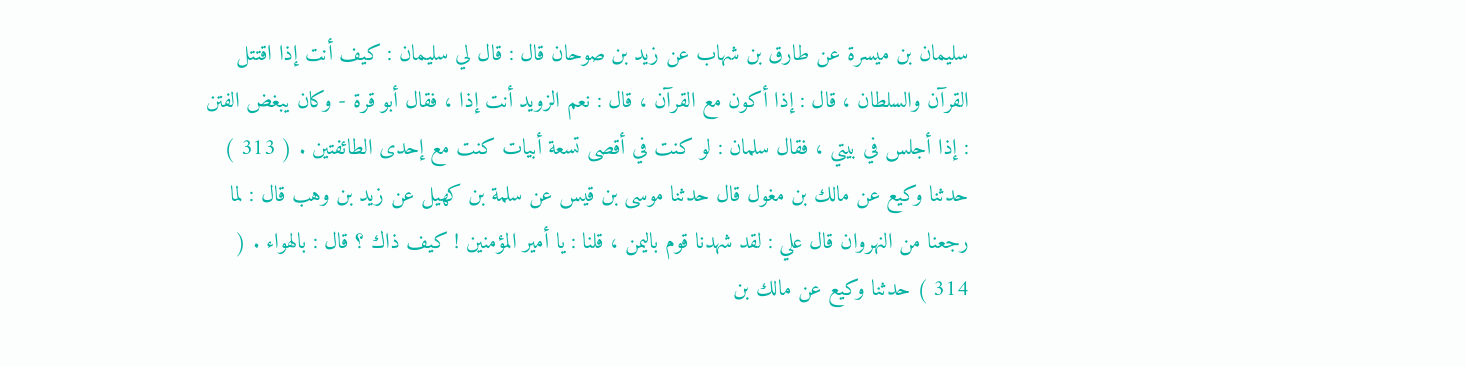سليمان بن ميسرة عن طارق بن شهاب عن زيد بن صوحان قال : قال لي سليمان : كيف أنت إذا اقتتل القرآن والسلطان ، قال : إذا أكون مع القرآن ، قال : نعم الزويد أنت إذا ، فقال أبو قرة - وكان يبغض الفتن : إذا أجلس في بيتي ، فقال سلمان : لو كنت في أقصى تسعة أبيات كنت مع إحدى الطائفتين . ( 313 ) حدثنا وكيع عن مالك بن مغول قال حدثنا موسى بن قيس عن سلمة بن كهيل عن زيد بن وهب قال : لما رجعنا من النهروان قال علي : لقد شهدنا قوم باليمن ، قلنا : يا أمير المؤمنين ! كيف ذاك ؟ قال : بالهواء . ( 314 ) حدثنا وكيع عن مالك بن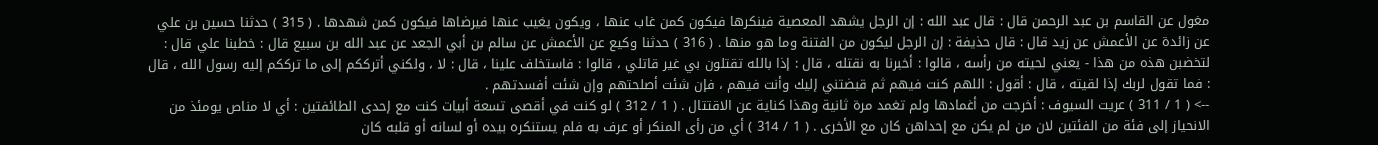مغول عن القاسم بن عبد الرحمن قال : قال عبد الله : إن الرجل يشهد المعصية فينكرها فيكون كمن غاب عنها ، ويكون يغيب عنها فيرضاها فيكون كمن شهدها . ( 315 ) حدثنا حسين بن علي عن زائدة عن الأعمش عن زيد قال : قال حذيفة : إن الرجل ليكون من الفتنة وما هو منها . ( 316 ) حدثنا وكيع عن الأعمش عن سالم بن أبي الجعد عن عبد الله بن سبيع قال : خطبنا علي قال : لتخضبن هذه من هذا - يعني لحيته من رأسه ، قالوا : أخبرنا به نقتله ، قال : إذا بالله تقتلون بي غير قاتلي ، قالوا : فاستخلف علينا ، قال : لا ، ولكني أترككم إلى ما ترككم إليه رسول الله ، قال : فما تقول لربك إذا لقيته ، قال : أقول : اللهم كنت فيهم ثم قبضتني إليك وأنت فيهم ، فإن شئت أصلحتهم وإن شئت أفسدتهم .
--> ( 1 / 311 ) عريت السيوف : أخرجت من أغمادها ولم تغمد مرة ثانية وهذا كناية عن الاقتتال . ( 1 / 312 ) لو كنت في أقصى تسعة أبيات كنت مع إحدى الطائفتين : أي لا مناص يومئذ من الانحياز إلى فئة من الفئتين لان من لم يكن مع إحداهن كان مع الأخرى . ( 1 / 314 ) أي من رأى المنكر أو عرف به فلم يستنكره بيده أو لسانه أو قلبه كان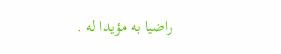راضيا به مؤيدا له .